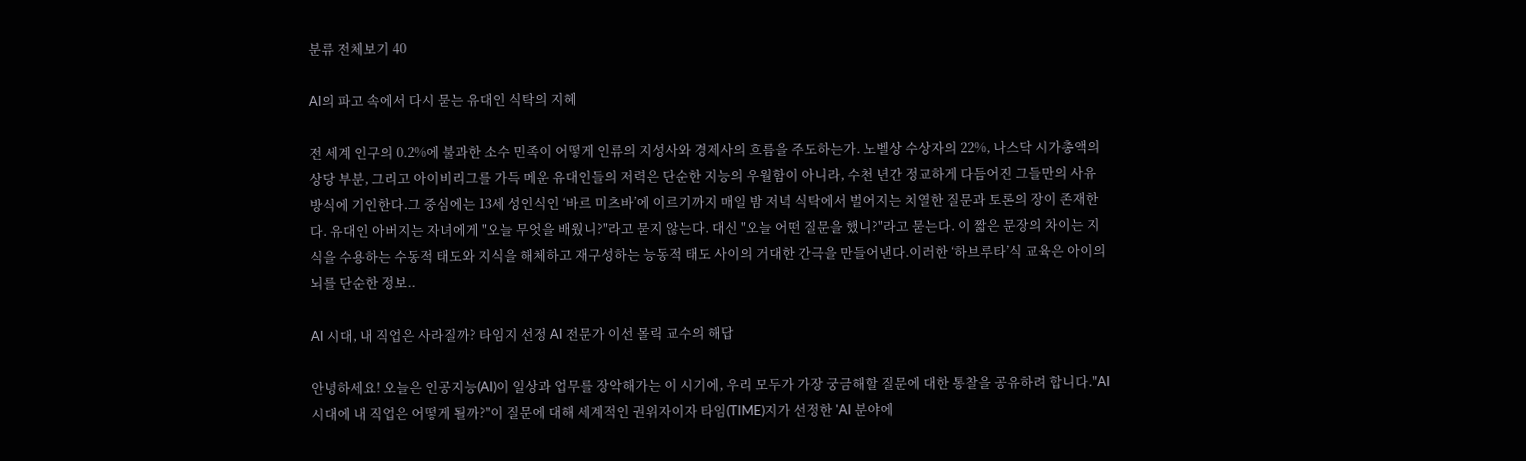분류 전체보기 40

AI의 파고 속에서 다시 묻는 유대인 식탁의 지혜

전 세계 인구의 0.2%에 불과한 소수 민족이 어떻게 인류의 지성사와 경제사의 흐름을 주도하는가. 노벨상 수상자의 22%, 나스닥 시가총액의 상당 부분, 그리고 아이비리그를 가득 메운 유대인들의 저력은 단순한 지능의 우월함이 아니라, 수천 년간 정교하게 다듬어진 그들만의 사유 방식에 기인한다.그 중심에는 13세 성인식인 ‘바르 미츠바’에 이르기까지 매일 밤 저녁 식탁에서 벌어지는 치열한 질문과 토론의 장이 존재한다. 유대인 아버지는 자녀에게 "오늘 무엇을 배웠니?"라고 묻지 않는다. 대신 "오늘 어떤 질문을 했니?"라고 묻는다. 이 짧은 문장의 차이는 지식을 수용하는 수동적 태도와 지식을 해체하고 재구성하는 능동적 태도 사이의 거대한 간극을 만들어낸다.이러한 ‘하브루타’식 교육은 아이의 뇌를 단순한 정보..

AI 시대, 내 직업은 사라질까? 타임지 선정 AI 전문가 이선 몰릭 교수의 해답

안녕하세요! 오늘은 인공지능(AI)이 일상과 업무를 장악해가는 이 시기에, 우리 모두가 가장 궁금해할 질문에 대한 통찰을 공유하려 합니다."AI 시대에 내 직업은 어떻게 될까?"이 질문에 대해 세계적인 권위자이자 타임(TIME)지가 선정한 'AI 분야에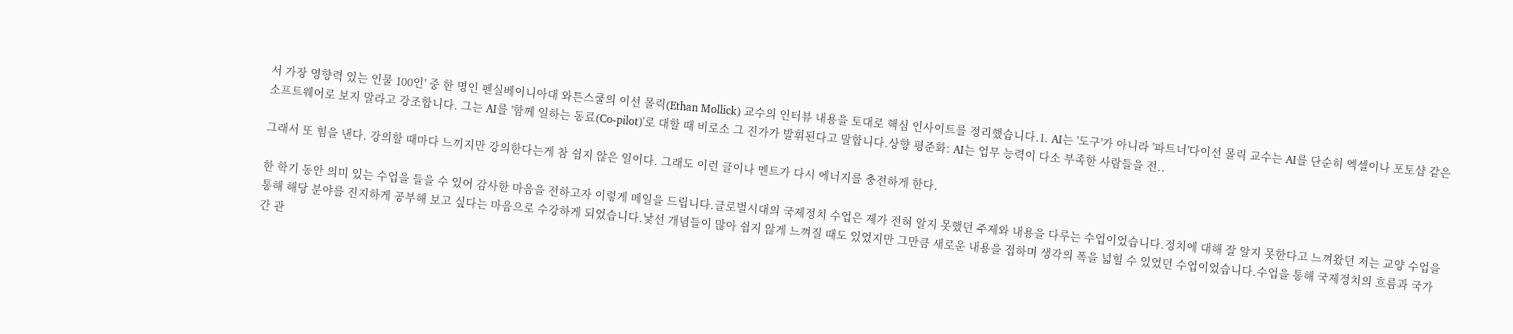서 가장 영향력 있는 인물 100인' 중 한 명인 펜실베이니아대 와튼스쿨의 이선 몰릭(Ethan Mollick) 교수의 인터뷰 내용을 토대로 핵심 인사이트를 정리했습니다.1. AI는 '도구'가 아니라 '파트너'다이선 몰릭 교수는 AI를 단순히 엑셀이나 포토샵 같은 소프트웨어로 보지 말라고 강조합니다. 그는 AI를 '함께 일하는 동료(Co-pilot)'로 대할 때 비로소 그 진가가 발휘된다고 말합니다.상향 평준화: AI는 업무 능력이 다소 부족한 사람들을 전..

그래서 또 힘을 낸다. 강의할 때마다 느끼지만 강의한다는게 참 쉽지 않은 일이다. 그래도 이런 글이나 멘트가 다시 에너지를 충전하게 한다.

한 학기 동안 의미 있는 수업을 들을 수 있어 감사한 마음을 전하고자 이렇게 메일을 드립니다.글로벌시대의 국제정치 수업은 제가 전혀 알지 못했던 주제와 내용을 다루는 수업이었습니다.정치에 대해 잘 알지 못한다고 느껴왔던 저는 교양 수업을 통해 해당 분야를 진지하게 공부해 보고 싶다는 마음으로 수강하게 되었습니다.낯선 개념들이 많아 쉽지 않게 느껴질 때도 있었지만 그만큼 새로운 내용을 접하며 생각의 폭을 넓힐 수 있었던 수업이었습니다.수업을 통해 국제정치의 흐름과 국가 간 관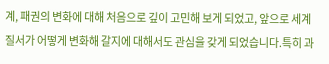계, 패권의 변화에 대해 처음으로 깊이 고민해 보게 되었고, 앞으로 세계 질서가 어떻게 변화해 갈지에 대해서도 관심을 갖게 되었습니다.특히 과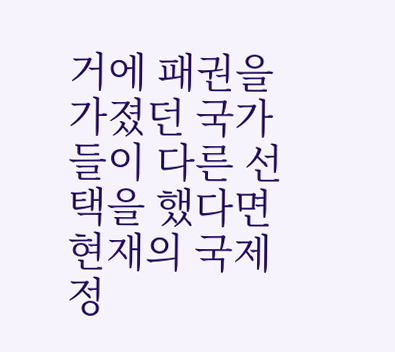거에 패권을 가졌던 국가들이 다른 선택을 했다면 현재의 국제 정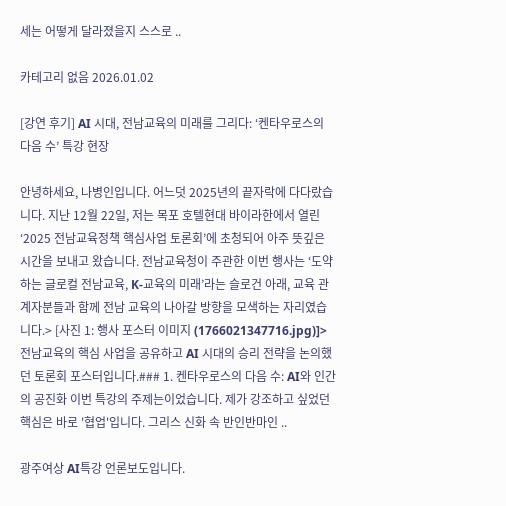세는 어떻게 달라졌을지 스스로 ..

카테고리 없음 2026.01.02

[강연 후기] AI 시대, 전남교육의 미래를 그리다: ‘켄타우로스의 다음 수’ 특강 현장

안녕하세요, 나병인입니다. 어느덧 2025년의 끝자락에 다다랐습니다. 지난 12월 22일, 저는 목포 호텔현대 바이라한에서 열린 ‘2025 전남교육정책 핵심사업 토론회’에 초청되어 아주 뜻깊은 시간을 보내고 왔습니다. 전남교육청이 주관한 이번 행사는 ‘도약하는 글로컬 전남교육, K-교육의 미래’라는 슬로건 아래, 교육 관계자분들과 함께 전남 교육의 나아갈 방향을 모색하는 자리였습니다.> [사진 1: 행사 포스터 이미지 (1766021347716.jpg)]> 전남교육의 핵심 사업을 공유하고 AI 시대의 승리 전략을 논의했던 토론회 포스터입니다.### 1. 켄타우로스의 다음 수: AI와 인간의 공진화 이번 특강의 주제는이었습니다. 제가 강조하고 싶었던 핵심은 바로 '협업'입니다. 그리스 신화 속 반인반마인 ..

광주여상 AI특강 언론보도입니다.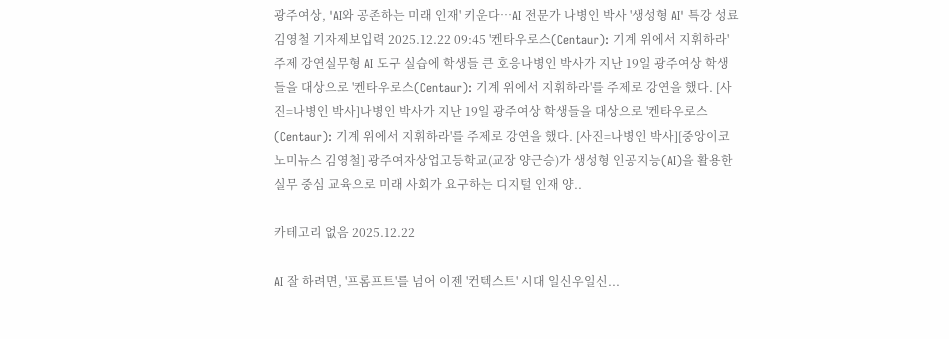광주여상, 'AI와 공존하는 미래 인재' 키운다…AI 전문가 나병인 박사 '생성형 AI' 특강 성료김영철 기자제보입력 2025.12.22 09:45 '켄타우로스(Centaur): 기계 위에서 지휘하라' 주제 강연실무형 AI 도구 실습에 학생들 큰 호응나병인 박사가 지난 19일 광주여상 학생들을 대상으로 '켄타우로스(Centaur): 기계 위에서 지휘하라'를 주제로 강연을 했다. [사진=나병인 박사]나병인 박사가 지난 19일 광주여상 학생들을 대상으로 '켄타우로스(Centaur): 기계 위에서 지휘하라'를 주제로 강연을 했다. [사진=나병인 박사][중앙이코노미뉴스 김영철] 광주여자상업고등학교(교장 양근승)가 생성형 인공지능(AI)을 활용한 실무 중심 교육으로 미래 사회가 요구하는 디지털 인재 양..

카테고리 없음 2025.12.22

AI 잘 하려면, '프롬프트'를 넘어 이젠 '컨텍스트' 시대 일신우일신...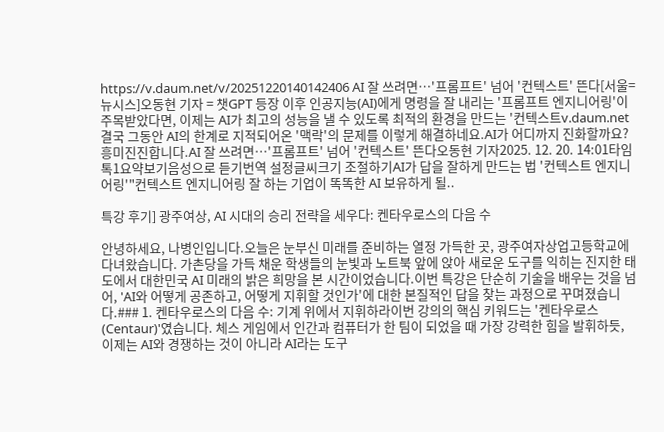https://v.daum.net/v/20251220140142406 AI 잘 쓰려면…'프롬프트' 넘어 '컨텍스트' 뜬다[서울=뉴시스]오동현 기자 = 챗GPT 등장 이후 인공지능(AI)에게 명령을 잘 내리는 '프롬프트 엔지니어링'이 주목받았다면, 이제는 AI가 최고의 성능을 낼 수 있도록 최적의 환경을 만드는 '컨텍스트v.daum.net결국 그동안 AI의 한계로 지적되어온 '맥락'의 문제를 이렇게 해결하네요.AI가 어디까지 진화할까요?흥미진진합니다.AI 잘 쓰려면…'프롬프트' 넘어 '컨텍스트' 뜬다오동현 기자2025. 12. 20. 14:01타임톡1요약보기음성으로 듣기번역 설정글씨크기 조절하기AI가 답을 잘하게 만드는 법 '컨텍스트 엔지니어링'"컨텍스트 엔지니어링 잘 하는 기업이 똑똑한 AI 보유하게 될..

특강 후기] 광주여상, AI 시대의 승리 전략을 세우다: 켄타우로스의 다음 수

안녕하세요, 나병인입니다.오늘은 눈부신 미래를 준비하는 열정 가득한 곳, 광주여자상업고등학교에 다녀왔습니다. 가촌당을 가득 채운 학생들의 눈빛과 노트북 앞에 앉아 새로운 도구를 익히는 진지한 태도에서 대한민국 AI 미래의 밝은 희망을 본 시간이었습니다.이번 특강은 단순히 기술을 배우는 것을 넘어, 'AI와 어떻게 공존하고, 어떻게 지휘할 것인가'에 대한 본질적인 답을 찾는 과정으로 꾸며졌습니다.### 1. 켄타우로스의 다음 수: 기계 위에서 지휘하라이번 강의의 핵심 키워드는 '켄타우로스(Centaur)'였습니다. 체스 게임에서 인간과 컴퓨터가 한 팀이 되었을 때 가장 강력한 힘을 발휘하듯, 이제는 AI와 경쟁하는 것이 아니라 AI라는 도구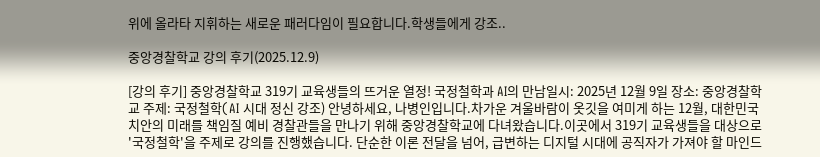위에 올라타 지휘하는 새로운 패러다임이 필요합니다.학생들에게 강조..

중앙경찰학교 강의 후기(2025.12.9)

[강의 후기] 중앙경찰학교 319기 교육생들의 뜨거운 열정! 국정철학과 AI의 만남일시: 2025년 12월 9일 장소: 중앙경찰학교 주제: 국정철학(AI 시대 정신 강조) 안녕하세요, 나병인입니다.차가운 겨울바람이 옷깃을 여미게 하는 12월, 대한민국 치안의 미래를 책임질 예비 경찰관들을 만나기 위해 중앙경찰학교에 다녀왔습니다.이곳에서 319기 교육생들을 대상으로 '국정철학'을 주제로 강의를 진행했습니다. 단순한 이론 전달을 넘어, 급변하는 디지털 시대에 공직자가 가져야 할 마인드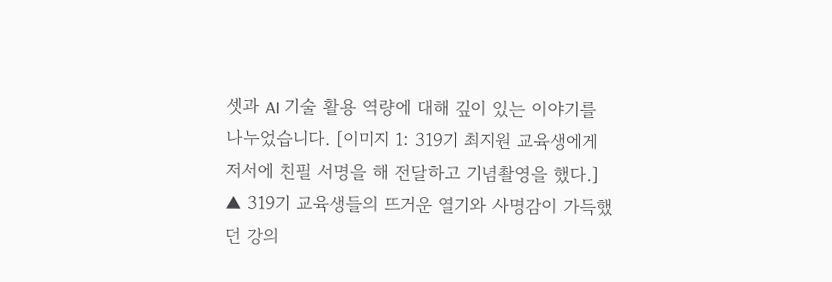셋과 AI 기술 활용 역량에 대해 깊이 있는 이야기를 나누었습니다. [이미지 1: 319기 최지원 교육생에게 저서에 친필 서명을 해 전달하고 기념촬영을 했다.] ▲ 319기 교육생들의 뜨거운 열기와 사명감이 가득했던 강의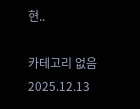현..

카테고리 없음 2025.12.13